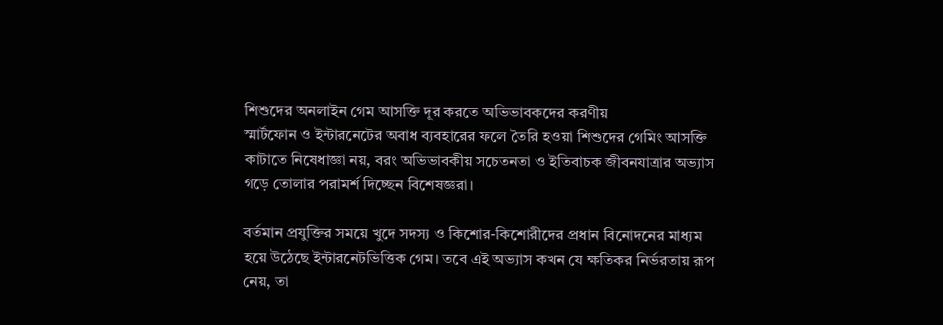শিশুদের অনলাইন গেম আসক্তি দূর করতে অভিভাবকদের করণীয়
স্মার্টফোন ও ইন্টারনেটের অবাধ ব্যবহারের ফলে তৈরি হওয়া শিশুদের গেমিং আসক্তি কাটাতে নিষেধাজ্ঞা নয়, বরং অভিভাবকীয় সচেতনতা ও ইতিবাচক জীবনযাত্রার অভ্যাস গড়ে তোলার পরামর্শ দিচ্ছেন বিশেষজ্ঞরা।

বর্তমান প্রযুক্তির সময়ে খুদে সদস্য ও কিশোর-কিশোরীদের প্রধান বিনোদনের মাধ্যম হয়ে উঠেছে ইন্টারনেটভিত্তিক গেম। তবে এই অভ্যাস কখন যে ক্ষতিকর নির্ভরতায় রূপ নেয়, তা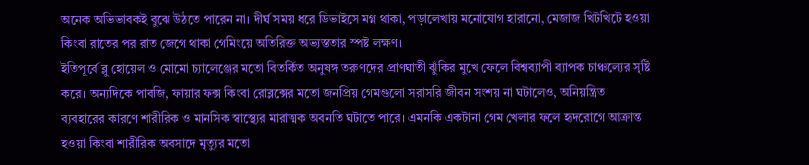অনেক অভিভাবকই বুঝে উঠতে পারেন না। দীর্ঘ সময় ধরে ডিভাইসে মগ্ন থাকা, পড়ালেখায় মনোযোগ হারানো, মেজাজ খিটখিটে হওয়া কিংবা রাতের পর রাত জেগে থাকা গেমিংয়ে অতিরিক্ত অভ্যস্ততার স্পষ্ট লক্ষণ।
ইতিপূর্বে ব্লু হোয়েল ও মোমো চ্যালেঞ্জের মতো বিতর্কিত অনুষঙ্গ তরুণদের প্রাণঘাতী ঝুঁকির মুখে ফেলে বিশ্বব্যাপী ব্যাপক চাঞ্চল্যের সৃষ্টি করে। অন্যদিকে পাবজি, ফায়ার ফক্স কিংবা রোব্লক্সের মতো জনপ্রিয় গেমগুলো সরাসরি জীবন সংশয় না ঘটালেও, অনিয়ন্ত্রিত ব্যবহারের কারণে শারীরিক ও মানসিক স্বাস্থ্যের মারাত্মক অবনতি ঘটাতে পারে। এমনকি একটানা গেম খেলার ফলে হৃদরোগে আক্রান্ত হওয়া কিংবা শারীরিক অবসাদে মৃত্যুর মতো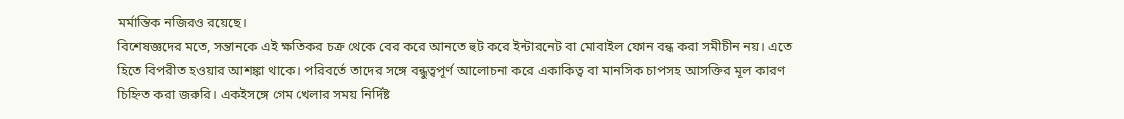মর্মান্তিক নজিরও রয়েছে।
বিশেষজ্ঞদের মতে, সন্তানকে এই ক্ষতিকর চক্র থেকে বের করে আনতে হুট করে ইন্টারনেট বা মোবাইল ফোন বন্ধ করা সমীচীন নয়। এতে হিতে বিপরীত হওয়ার আশঙ্কা থাকে। পরিবর্তে তাদের সঙ্গে বন্ধুত্বপূর্ণ আলোচনা করে একাকিত্ব বা মানসিক চাপসহ আসক্তির মূল কারণ চিহ্নিত করা জরুরি। একইসঙ্গে গেম খেলার সময় নির্দিষ্ট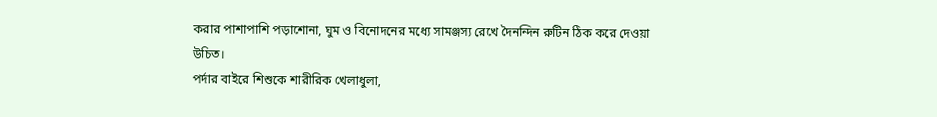করার পাশাপাশি পড়াশোনা, ঘুম ও বিনোদনের মধ্যে সামঞ্জস্য রেখে দৈনন্দিন রুটিন ঠিক করে দেওয়া উচিত।
পর্দার বাইরে শিশুকে শারীরিক খেলাধুলা,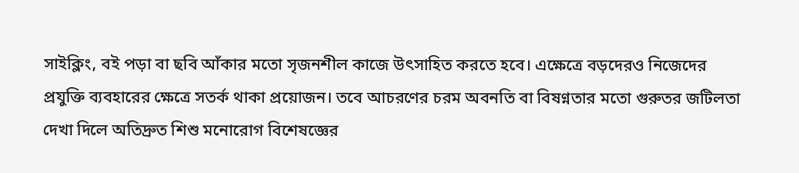সাইক্লিং, বই পড়া বা ছবি আঁকার মতো সৃজনশীল কাজে উৎসাহিত করতে হবে। এক্ষেত্রে বড়দেরও নিজেদের প্রযুক্তি ব্যবহারের ক্ষেত্রে সতর্ক থাকা প্রয়োজন। তবে আচরণের চরম অবনতি বা বিষণ্নতার মতো গুরুতর জটিলতা দেখা দিলে অতিদ্রুত শিশু মনোরোগ বিশেষজ্ঞের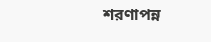শরণাপন্ন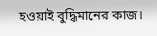হওয়াই বুদ্ধিমানের কাজ।